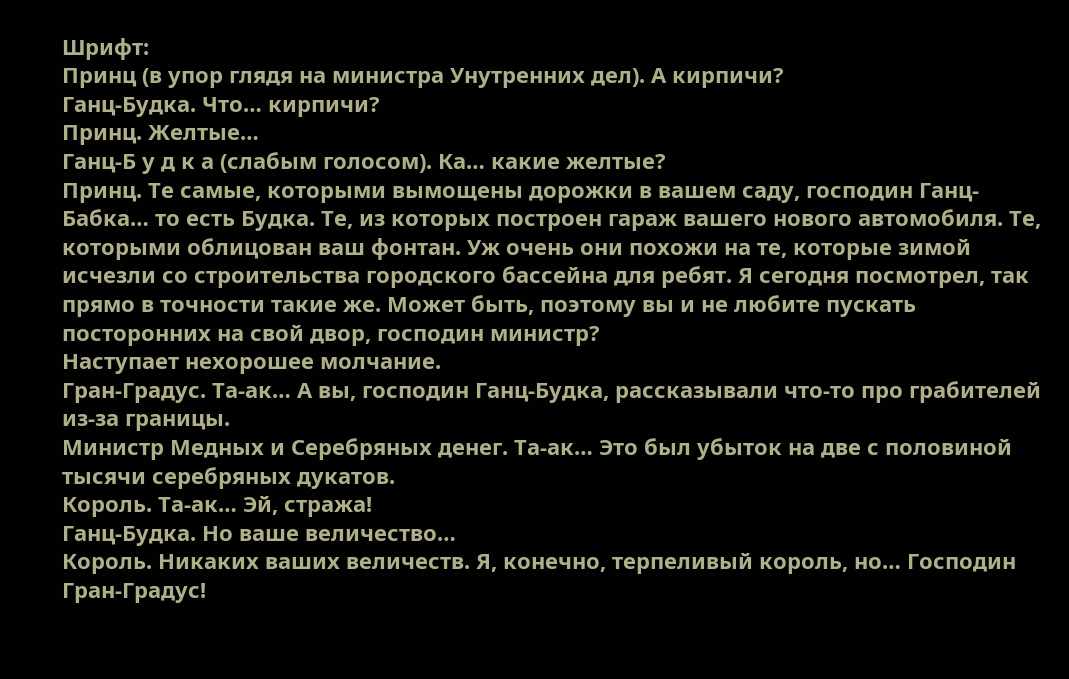Шрифт:
Принц (в упор глядя на министра Унутренних дел). А кирпичи?
Ганц-Будка. Что… кирпичи?
Принц. Желтые…
Ганц-Б у д к а (слабым голосом). Ка… какие желтые?
Принц. Те самые, которыми вымощены дорожки в вашем саду, господин Ганц-Бабка… то есть Будка. Те, из которых построен гараж вашего нового автомобиля. Те, которыми облицован ваш фонтан. Уж очень они похожи на те, которые зимой исчезли со строительства городского бассейна для ребят. Я сегодня посмотрел, так прямо в точности такие же. Может быть, поэтому вы и не любите пускать посторонних на свой двор, господин министр?
Наступает нехорошее молчание.
Гран-Градус. Та-ак… А вы, господин Ганц-Будка, рассказывали что-то про грабителей из-за границы.
Министр Медных и Серебряных денег. Та-ак… Это был убыток на две с половиной тысячи серебряных дукатов.
Король. Та-ак… Эй, стража!
Ганц-Будка. Но ваше величество…
Король. Никаких ваших величеств. Я, конечно, терпеливый король, но… Господин Гран-Градус!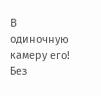В одиночную камеру его! Без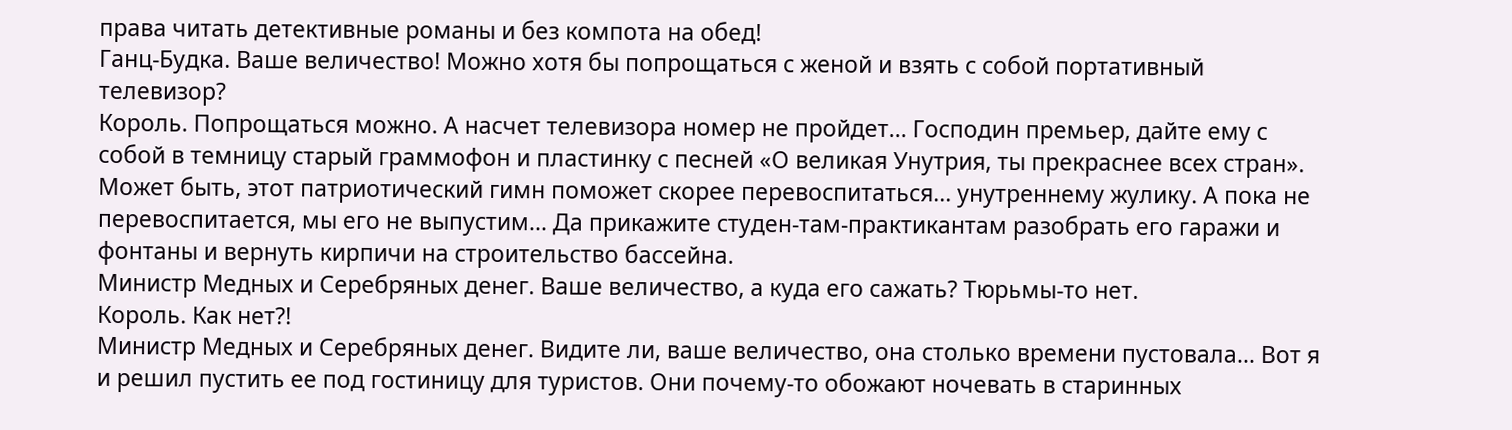права читать детективные романы и без компота на обед!
Ганц-Будка. Ваше величество! Можно хотя бы попрощаться с женой и взять с собой портативный телевизор?
Король. Попрощаться можно. А насчет телевизора номер не пройдет… Господин премьер, дайте ему с собой в темницу старый граммофон и пластинку с песней «О великая Унутрия, ты прекраснее всех стран». Может быть, этот патриотический гимн поможет скорее перевоспитаться… унутреннему жулику. А пока не перевоспитается, мы его не выпустим… Да прикажите студен-там-практикантам разобрать его гаражи и фонтаны и вернуть кирпичи на строительство бассейна.
Министр Медных и Серебряных денег. Ваше величество, а куда его сажать? Тюрьмы-то нет.
Король. Как нет?!
Министр Медных и Серебряных денег. Видите ли, ваше величество, она столько времени пустовала… Вот я и решил пустить ее под гостиницу для туристов. Они почему-то обожают ночевать в старинных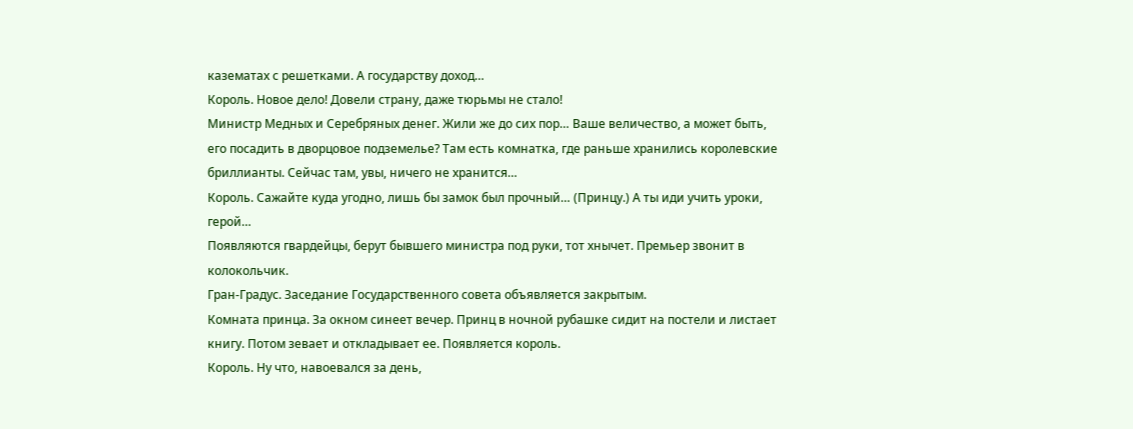казематах с решетками. А государству доход…
Король. Новое дело! Довели страну, даже тюрьмы не стало!
Министр Медных и Серебряных денег. Жили же до сих пор… Ваше величество, а может быть, его посадить в дворцовое подземелье? Там есть комнатка, где раньше хранились королевские бриллианты. Сейчас там, увы, ничего не хранится…
Король. Сажайте куда угодно, лишь бы замок был прочный… (Принцу.) А ты иди учить уроки, герой…
Появляются гвардейцы, берут бывшего министра под руки, тот хнычет. Премьер звонит в колокольчик.
Гран-Градус. Заседание Государственного совета объявляется закрытым.
Комната принца. За окном синеет вечер. Принц в ночной рубашке сидит на постели и листает книгу. Потом зевает и откладывает ее. Появляется король.
Король. Ну что, навоевался за день,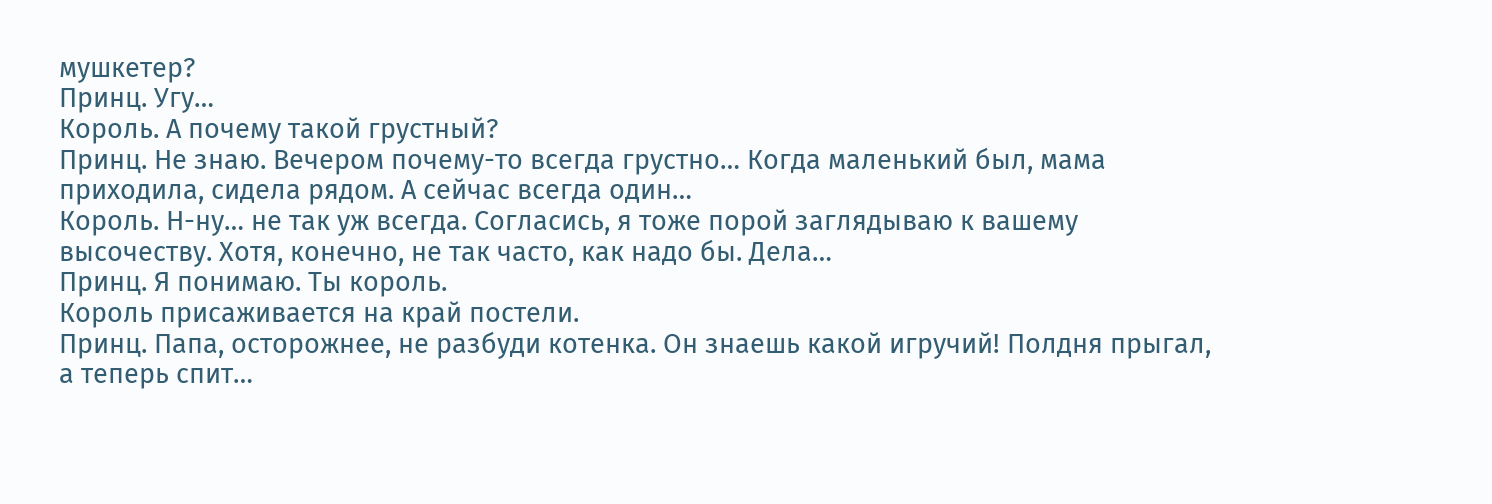мушкетер?
Принц. Угу…
Король. А почему такой грустный?
Принц. Не знаю. Вечером почему-то всегда грустно… Когда маленький был, мама приходила, сидела рядом. А сейчас всегда один…
Король. Н-ну… не так уж всегда. Согласись, я тоже порой заглядываю к вашему высочеству. Хотя, конечно, не так часто, как надо бы. Дела…
Принц. Я понимаю. Ты король.
Король присаживается на край постели.
Принц. Папа, осторожнее, не разбуди котенка. Он знаешь какой игручий! Полдня прыгал, а теперь спит…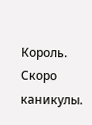Король. Скоро каникулы.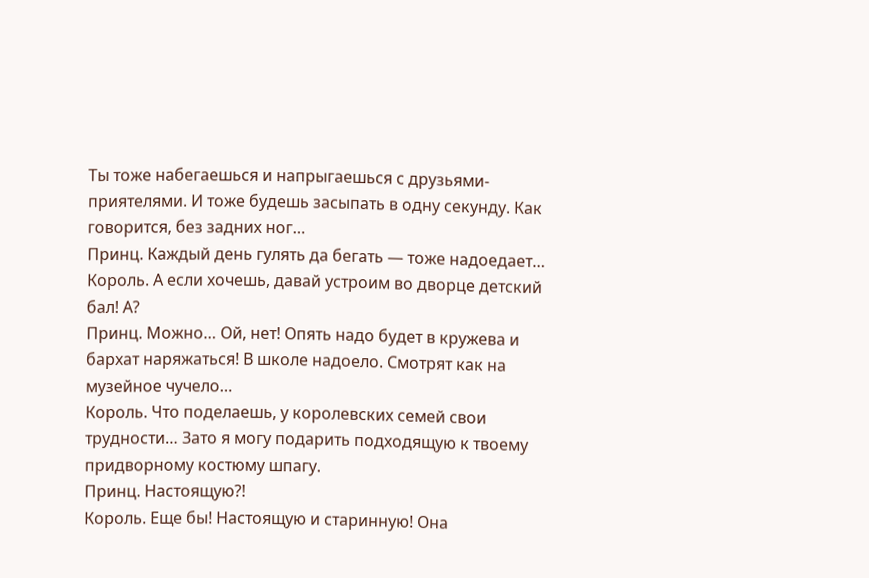Ты тоже набегаешься и напрыгаешься с друзьями-приятелями. И тоже будешь засыпать в одну секунду. Как говорится, без задних ног…
Принц. Каждый день гулять да бегать — тоже надоедает…
Король. А если хочешь, давай устроим во дворце детский бал! А?
Принц. Можно… Ой, нет! Опять надо будет в кружева и бархат наряжаться! В школе надоело. Смотрят как на музейное чучело…
Король. Что поделаешь, у королевских семей свои трудности… Зато я могу подарить подходящую к твоему придворному костюму шпагу.
Принц. Настоящую?!
Король. Еще бы! Настоящую и старинную! Она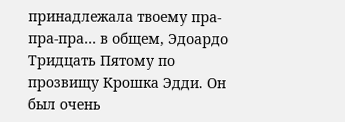принадлежала твоему пра-пра-пра… в общем, Эдоардо Тридцать Пятому по прозвищу Крошка Эдди. Он был очень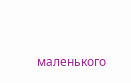маленького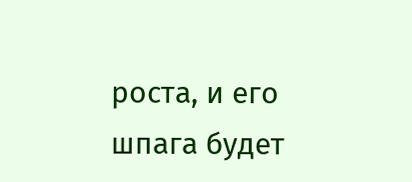роста, и его шпага будет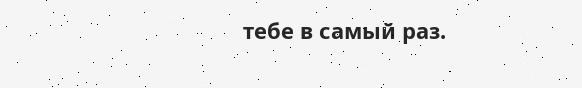тебе в самый раз.